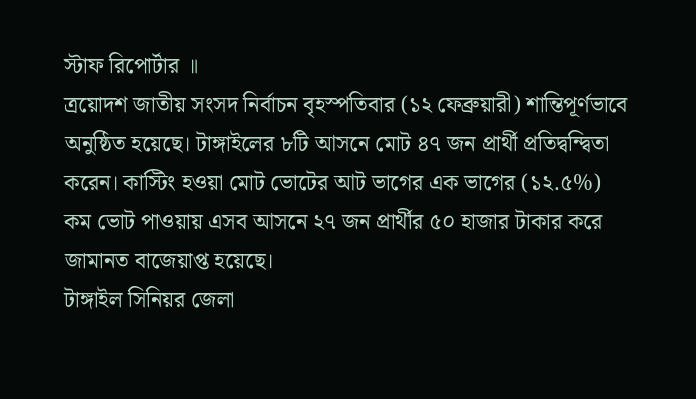স্টাফ রিপোর্টার ॥
ত্রয়োদশ জাতীয় সংসদ নির্বাচন বৃহস্পতিবার (১২ ফেব্রুয়ারী) শান্তিপূর্ণভাবে অনুষ্ঠিত হয়েছে। টাঙ্গাইলের ৮টি আসনে মোট ৪৭ জন প্রার্থী প্রতিদ্বন্দ্বিতা করেন। কাস্টিং হওয়া মোট ভোটের আট ভাগের এক ভাগের (১২.৫%) কম ভোট পাওয়ায় এসব আসনে ২৭ জন প্রার্থীর ৫০ হাজার টাকার করে জামানত বাজেয়াপ্ত হয়েছে।
টাঙ্গাইল সিনিয়র জেলা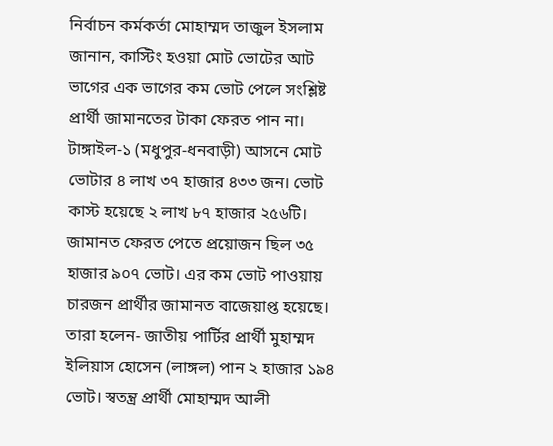নির্বাচন কর্মকর্তা মোহাম্মদ তাজুল ইসলাম জানান, কাস্টিং হওয়া মোট ভোটের আট ভাগের এক ভাগের কম ভোট পেলে সংশ্লিষ্ট প্রার্থী জামানতের টাকা ফেরত পান না।
টাঙ্গাইল-১ (মধুপুর-ধনবাড়ী) আসনে মোট ভোটার ৪ লাখ ৩৭ হাজার ৪৩৩ জন। ভোট কাস্ট হয়েছে ২ লাখ ৮৭ হাজার ২৫৬টি। জামানত ফেরত পেতে প্রয়োজন ছিল ৩৫ হাজার ৯০৭ ভোট। এর কম ভোট পাওয়ায় চারজন প্রার্থীর জামানত বাজেয়াপ্ত হয়েছে। তারা হলেন- জাতীয় পার্টির প্রার্থী মুহাম্মদ ইলিয়াস হোসেন (লাঙ্গল) পান ২ হাজার ১৯৪ ভোট। স্বতন্ত্র প্রার্থী মোহাম্মদ আলী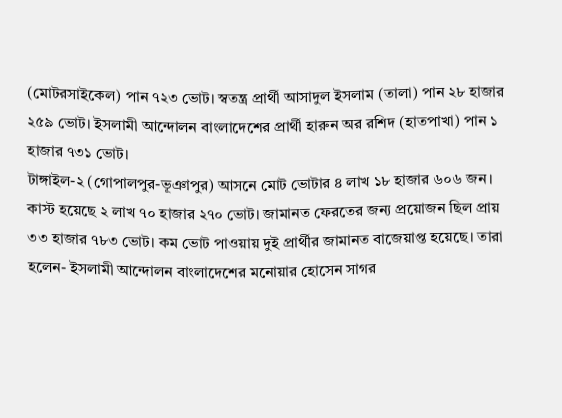(মোটরসাইকেল) পান ৭২৩ ভোট। স্বতন্ত্র প্রার্থী আসাদুল ইসলাম (তালা) পান ২৮ হাজার ২৫৯ ভোট। ইসলামী আন্দোলন বাংলাদেশের প্রার্থী হারুন অর রশিদ (হাতপাখা) পান ১ হাজার ৭৩১ ভোট।
টাঙ্গাইল-২ (গোপালপুর-ভূঞাপুর) আসনে মোট ভোটার ৪ লাখ ১৮ হাজার ৬০৬ জন। কাস্ট হয়েছে ২ লাখ ৭০ হাজার ২৭০ ভোট। জামানত ফেরতের জন্য প্রয়োজন ছিল প্রায় ৩৩ হাজার ৭৮৩ ভোট। কম ভোট পাওয়ায় দুই প্রার্থীর জামানত বাজেয়াপ্ত হয়েছে। তারা হলেন- ইসলামী আন্দোলন বাংলাদেশের মনোয়ার হোসেন সাগর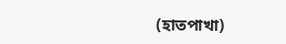(হাতপাখা)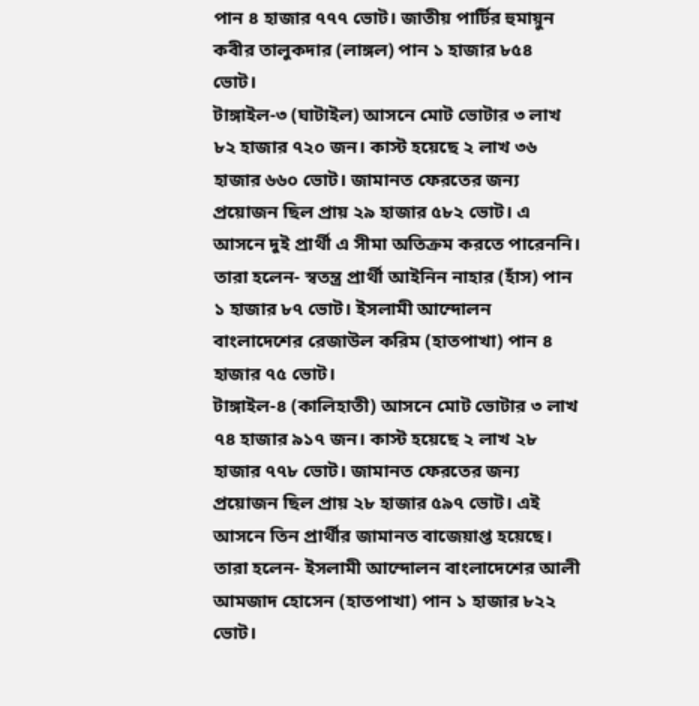পান ৪ হাজার ৭৭৭ ভোট। জাতীয় পার্টির হুমায়ুন কবীর তালুকদার (লাঙ্গল) পান ১ হাজার ৮৫৪ ভোট।
টাঙ্গাইল-৩ (ঘাটাইল) আসনে মোট ভোটার ৩ লাখ ৮২ হাজার ৭২০ জন। কাস্ট হয়েছে ২ লাখ ৩৬ হাজার ৬৬০ ভোট। জামানত ফেরতের জন্য প্রয়োজন ছিল প্রায় ২৯ হাজার ৫৮২ ভোট। এ আসনে দুই প্রার্থী এ সীমা অতিক্রম করতে পারেননি। তারা হলেন- স্বতন্ত্র প্রার্থী আইনিন নাহার (হাঁস) পান ১ হাজার ৮৭ ভোট। ইসলামী আন্দোলন বাংলাদেশের রেজাউল করিম (হাতপাখা) পান ৪ হাজার ৭৫ ভোট।
টাঙ্গাইল-৪ (কালিহাতী) আসনে মোট ভোটার ৩ লাখ ৭৪ হাজার ৯১৭ জন। কাস্ট হয়েছে ২ লাখ ২৮ হাজার ৭৭৮ ভোট। জামানত ফেরতের জন্য প্রয়োজন ছিল প্রায় ২৮ হাজার ৫৯৭ ভোট। এই আসনে তিন প্রার্থীর জামানত বাজেয়াপ্ত হয়েছে। তারা হলেন- ইসলামী আন্দোলন বাংলাদেশের আলী আমজাদ হোসেন (হাতপাখা) পান ১ হাজার ৮২২ ভোট।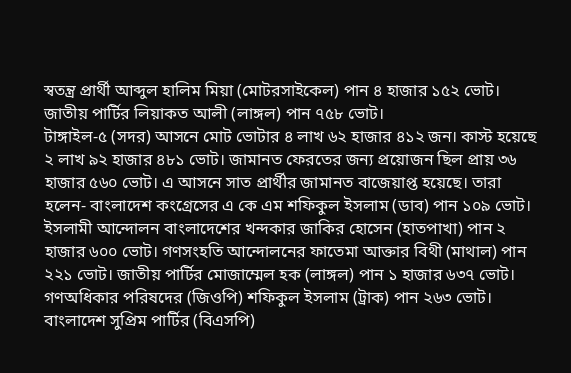স্বতন্ত্র প্রার্থী আব্দুল হালিম মিয়া (মোটরসাইকেল) পান ৪ হাজার ১৫২ ভোট। জাতীয় পার্টির লিয়াকত আলী (লাঙ্গল) পান ৭৫৮ ভোট।
টাঙ্গাইল-৫ (সদর) আসনে মোট ভোটার ৪ লাখ ৬২ হাজার ৪১২ জন। কাস্ট হয়েছে ২ লাখ ৯২ হাজার ৪৮১ ভোট। জামানত ফেরতের জন্য প্রয়োজন ছিল প্রায় ৩৬ হাজার ৫৬০ ভোট। এ আসনে সাত প্রার্থীর জামানত বাজেয়াপ্ত হয়েছে। তারা হলেন- বাংলাদেশ কংগ্রেসের এ কে এম শফিকুল ইসলাম (ডাব) পান ১০৯ ভোট। ইসলামী আন্দোলন বাংলাদেশের খন্দকার জাকির হোসেন (হাতপাখা) পান ২ হাজার ৬০০ ভোট। গণসংহতি আন্দোলনের ফাতেমা আক্তার বিথী (মাথাল) পান ২২১ ভোট। জাতীয় পার্টির মোজাম্মেল হক (লাঙ্গল) পান ১ হাজার ৬৩৭ ভোট। গণঅধিকার পরিষদের (জিওপি) শফিকুল ইসলাম (ট্রাক) পান ২৬৩ ভোট। বাংলাদেশ সুপ্রিম পার্টির (বিএসপি)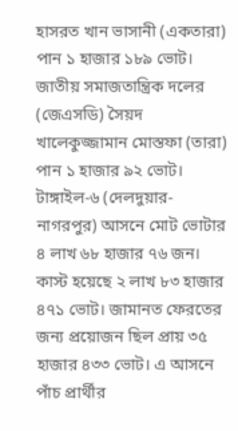হাসরত খান ভাসানী (একতারা) পান ১ হাজার ১৮৯ ভোট। জাতীয় সমাজতান্ত্রিক দলের (জেএসডি) সৈয়দ খালেকুজ্জামান মোস্তফা (তারা) পান ১ হাজার ৯২ ভোট।
টাঙ্গাইল-৬ (দেলদুয়ার-নাগরপুর) আসনে মোট ভোটার ৪ লাখ ৬৮ হাজার ৭৬ জন। কাস্ট হয়েছে ২ লাখ ৮৩ হাজার ৪৭১ ভোট। জামানত ফেরতের জন্য প্রয়োজন ছিল প্রায় ৩৫ হাজার ৪৩৩ ভোট। এ আসনে পাঁচ প্রার্থীর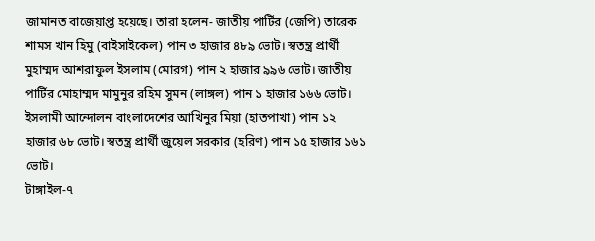জামানত বাজেয়াপ্ত হয়েছে। তারা হলেন- জাতীয় পার্টির (জেপি) তারেক শামস খান হিমু (বাইসাইকেল) পান ৩ হাজার ৪৮৯ ভোট। স্বতন্ত্র প্রার্থী মুহাম্মদ আশরাফুল ইসলাম (মোরগ) পান ২ হাজার ৯৯৬ ভোট। জাতীয় পার্টির মোহাম্মদ মামুনুর রহিম সুমন (লাঙ্গল) পান ১ হাজার ১৬৬ ভোট। ইসলামী আন্দোলন বাংলাদেশের আখিনুর মিয়া (হাতপাখা) পান ১২ হাজার ৬৮ ভোট। স্বতন্ত্র প্রার্থী জুয়েল সরকার (হরিণ) পান ১৫ হাজার ১৬১ ভোট।
টাঙ্গাইল-৭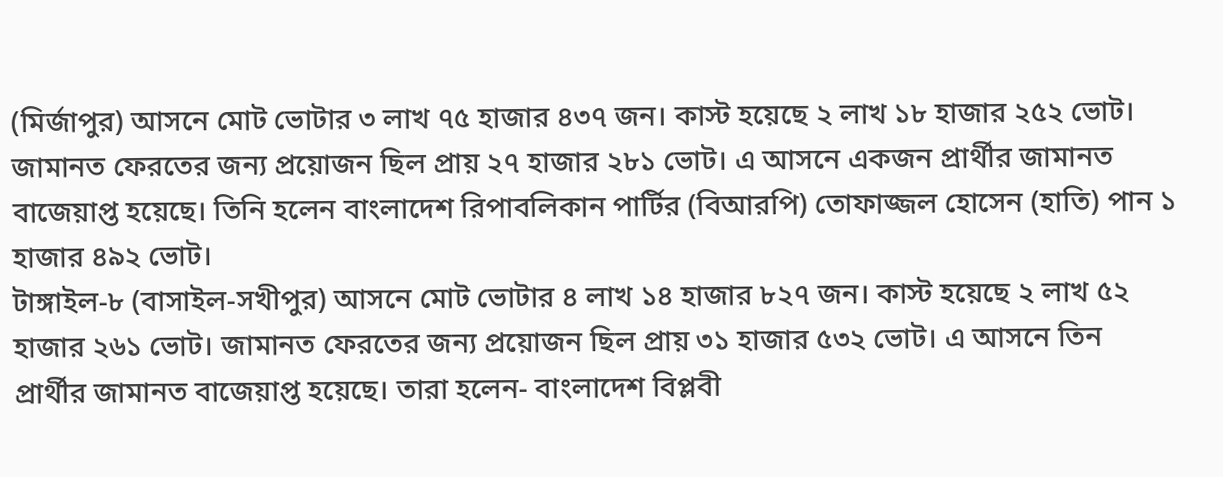(মির্জাপুর) আসনে মোট ভোটার ৩ লাখ ৭৫ হাজার ৪৩৭ জন। কাস্ট হয়েছে ২ লাখ ১৮ হাজার ২৫২ ভোট। জামানত ফেরতের জন্য প্রয়োজন ছিল প্রায় ২৭ হাজার ২৮১ ভোট। এ আসনে একজন প্রার্থীর জামানত বাজেয়াপ্ত হয়েছে। তিনি হলেন বাংলাদেশ রিপাবলিকান পার্টির (বিআরপি) তোফাজ্জল হোসেন (হাতি) পান ১ হাজার ৪৯২ ভোট।
টাঙ্গাইল-৮ (বাসাইল-সখীপুর) আসনে মোট ভোটার ৪ লাখ ১৪ হাজার ৮২৭ জন। কাস্ট হয়েছে ২ লাখ ৫২ হাজার ২৬১ ভোট। জামানত ফেরতের জন্য প্রয়োজন ছিল প্রায় ৩১ হাজার ৫৩২ ভোট। এ আসনে তিন প্রার্থীর জামানত বাজেয়াপ্ত হয়েছে। তারা হলেন- বাংলাদেশ বিপ্লবী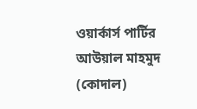ওয়ার্কার্স পার্টির আউয়াল মাহমুদ (কোদাল)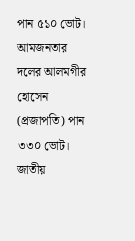পান ৫১০ ভোট। আমজনতার দলের আলমগীর হোসেন (প্রজাপতি) পান ৩৩০ ভোট। জাতীয়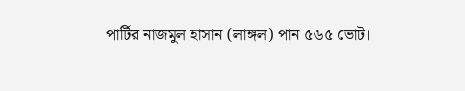পার্টির নাজমুল হাসান (লাঙ্গল) পান ৫৬৫ ভোট।